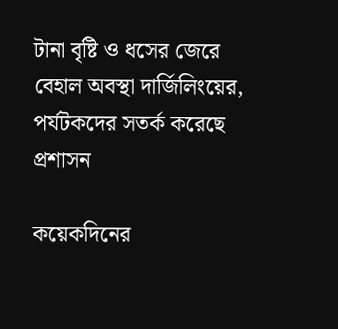টানা বৃষ্টি ও ধসের জেরে বেহাল অবস্থা দার্জিলিংয়ের, পর্যটকদের সতর্ক করেছে প্রশাসন

কয়েকদিনের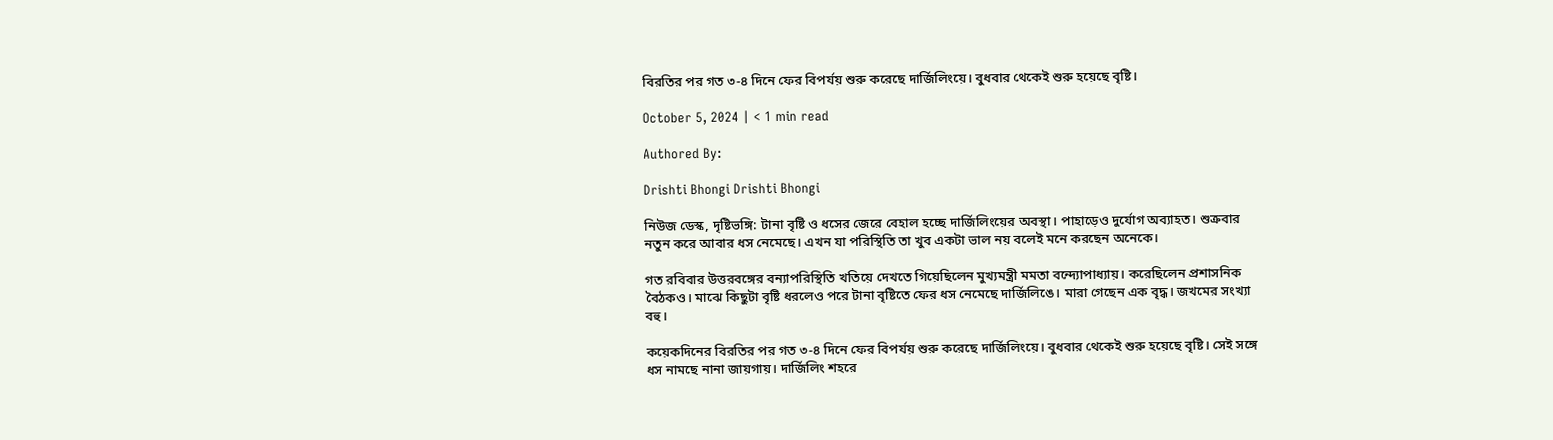বিরতির পর গত ৩-৪ দিনে ফের বিপর্যয় শুরু করেছে দার্জিলিংয়ে। বুধবার থেকেই শুরু হয়েছে বৃষ্টি।

October 5, 2024 | < 1 min read

Authored By:

Drishti Bhongi Drishti Bhongi

নিউজ ডেস্ক, দৃষ্টিভঙ্গি: টানা বৃষ্টি ও ধসের জেরে বেহাল হচ্ছে দার্জিলিংয়ের অবস্থা। পাহাড়েও দুর্যোগ অব্যাহত। শুক্রবার নতুন করে আবার ধস নেমেছে। এখন যা পরিস্থিতি তা খুব একটা ভাল নয় বলেই মনে করছেন অনেকে।

গত রবিবার উত্তরবঙ্গের বন্যাপরিস্থিতি খতিয়ে দেখতে গিয়েছিলেন মুখ্যমন্ত্রী মমতা বন্দ্যোপাধ্যায়। করেছিলেন প্রশাসনিক বৈঠকও। মাঝে কিছুটা বৃষ্টি ধরলেও পরে টানা বৃষ্টিতে ফের ধস নেমেছে দার্জিলিঙে। মারা গেছেন এক বৃদ্ধ। জখমের সংখ্যা বহু।

কয়েকদিনের বিরতির পর গত ৩-৪ দিনে ফের বিপর্যয় শুরু করেছে দার্জিলিংয়ে। বুধবার থেকেই শুরু হয়েছে বৃষ্টি। সেই সঙ্গে ধস নামছে নানা জায়গায়। দার্জিলিং শহরে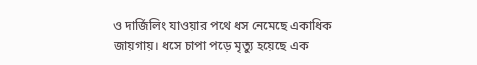ও দার্জিলিং যাওয়ার পথে ধস নেমেছে একাধিক জায়গায়। ধসে চাপা পড়ে মৃত্যু হয়েছে এক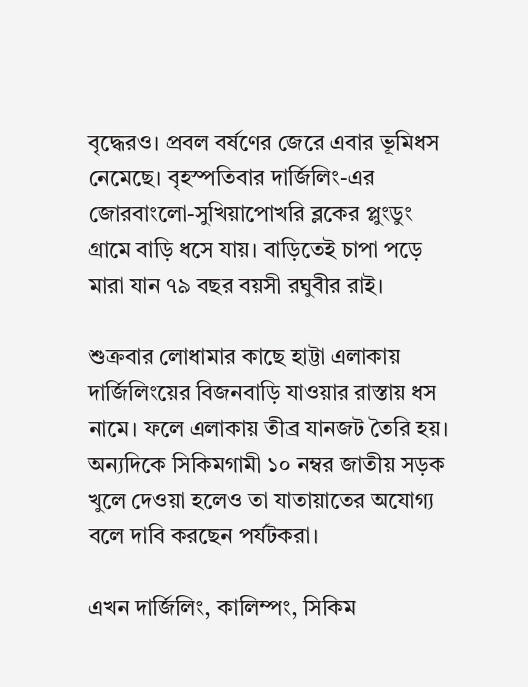বৃদ্ধেরও। প্রবল বর্ষণের জেরে এবার ভূমিধস নেমেছে। বৃহস্পতিবার দার্জিলিং-এর জোরবাংলো-সুখিয়াপোখরি ব্লকের প্লুংডুং গ্রামে বাড়ি ধসে যায়। বাড়িতেই চাপা পড়ে মারা যান ৭৯ বছর বয়সী রঘুবীর রাই।

শুক্রবার লোধামার কাছে হাট্টা এলাকায় দার্জিলিংয়ের বিজনবাড়ি যাওয়ার রাস্তায় ধস নামে। ফলে এলাকায় তীব্র যানজট তৈরি হয়। অন্যদিকে সিকিমগামী ১০ নম্বর জাতীয় সড়ক খুলে দেওয়া হলেও তা যাতায়াতের অযোগ্য বলে দাবি করছেন পর্যটকরা।

এখন দার্জিলিং, কালিম্পং, সিকিম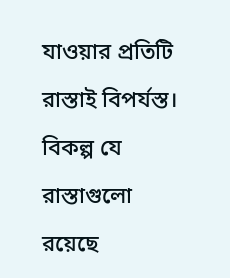যাওয়ার প্রতিটি রাস্তাই বিপর্যস্ত। বিকল্প যে রাস্তাগুলো রয়েছে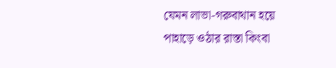যেমন লাভা-গরুবাথান হয়ে পাহাড়ে ওঠার রাস্তা কিংবা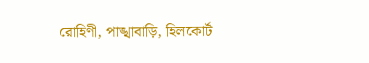রোহিণী, পাঙ্খাবাড়ি, হিলকোর্ট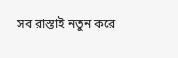সব রাস্তাই নতুন করে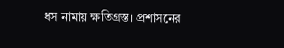ধস নামায় ক্ষতিগ্রস্ত। প্রশাসনের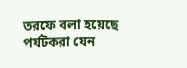তরফে বলা হয়েছে পর্যটকরা যেন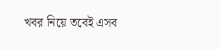খবর নিয়ে তবেই এসব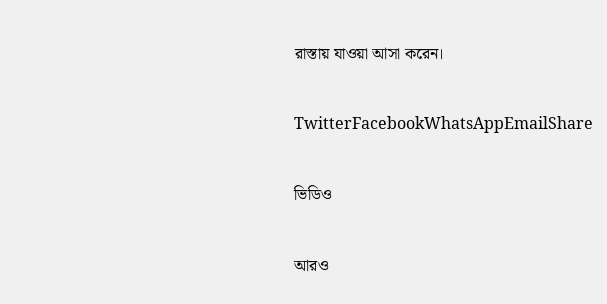রাস্তায় যাওয়া আসা করেন।

TwitterFacebookWhatsAppEmailShare

ভিডিও

আরও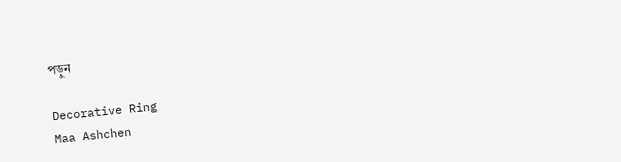পড়ুন

Decorative Ring
Maa Ashchen